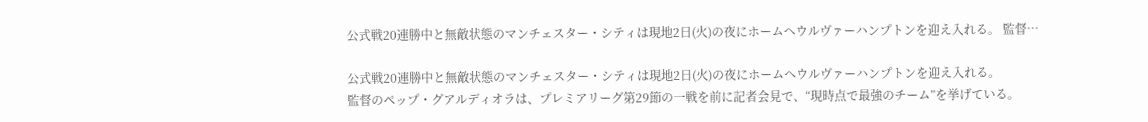公式戦20連勝中と無敵状態のマンチェスター・シティは現地2日(火)の夜にホームへウルヴァーハンプトンを迎え入れる。 監督…

公式戦20連勝中と無敵状態のマンチェスター・シティは現地2日(火)の夜にホームへウルヴァーハンプトンを迎え入れる。
監督のペップ・グアルディオラは、プレミアリーグ第29節の一戦を前に記者会見で、“現時点で最強のチーム”を挙げている。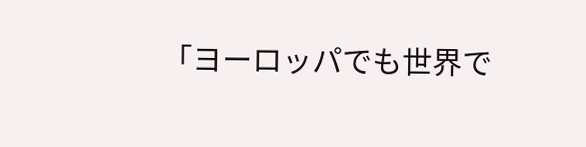「ヨーロッパでも世界で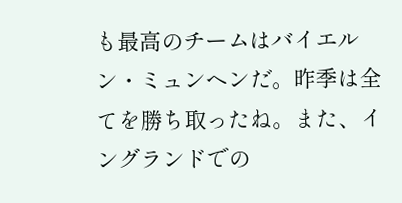も最高のチームはバイエルン・ミュンヘンだ。昨季は全てを勝ち取ったね。また、イングランドでの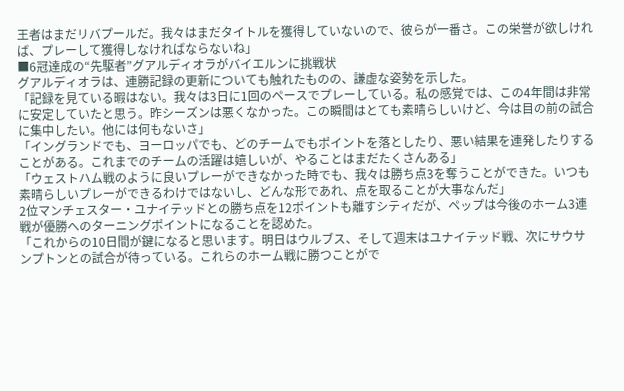王者はまだリバプールだ。我々はまだタイトルを獲得していないので、彼らが一番さ。この栄誉が欲しければ、プレーして獲得しなければならないね」
■6冠達成の“先駆者”グアルディオラがバイエルンに挑戦状
グアルディオラは、連勝記録の更新についても触れたものの、謙虚な姿勢を示した。
「記録を見ている暇はない。我々は3日に1回のペースでプレーしている。私の感覚では、この4年間は非常に安定していたと思う。昨シーズンは悪くなかった。この瞬間はとても素晴らしいけど、今は目の前の試合に集中したい。他には何もないさ」
「イングランドでも、ヨーロッパでも、どのチームでもポイントを落としたり、悪い結果を連発したりすることがある。これまでのチームの活躍は嬉しいが、やることはまだたくさんある」
「ウェストハム戦のように良いプレーができなかった時でも、我々は勝ち点3を奪うことができた。いつも素晴らしいプレーができるわけではないし、どんな形であれ、点を取ることが大事なんだ」
2位マンチェスター・ユナイテッドとの勝ち点を12ポイントも離すシティだが、ペップは今後のホーム3連戦が優勝へのターニングポイントになることを認めた。
「これからの10日間が鍵になると思います。明日はウルブス、そして週末はユナイテッド戦、次にサウサンプトンとの試合が待っている。これらのホーム戦に勝つことがで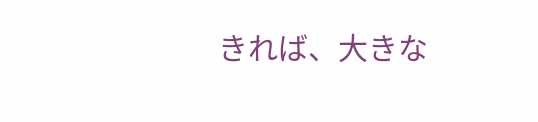きれば、大きな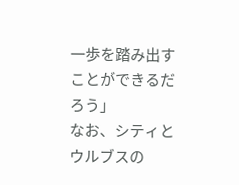一歩を踏み出すことができるだろう」
なお、シティとウルブスの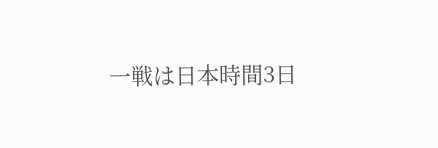一戦は日本時間3日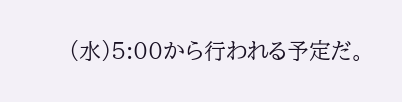(水)5:00から行われる予定だ。